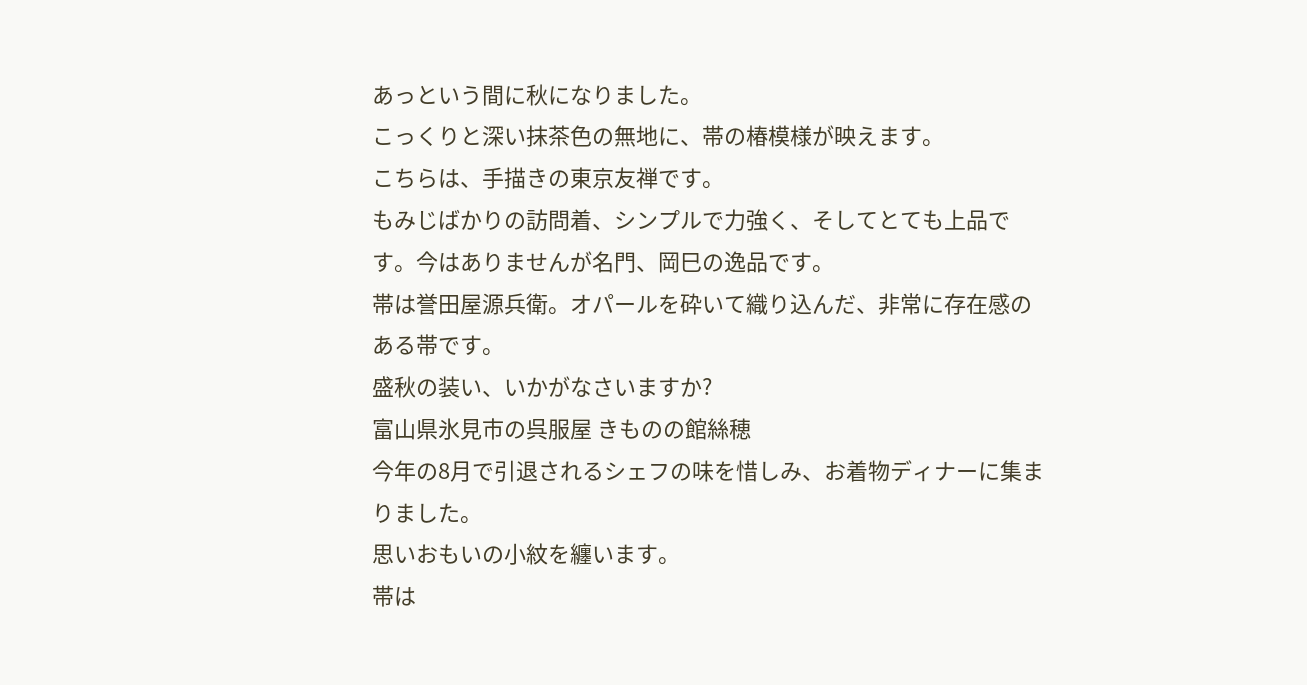あっという間に秋になりました。
こっくりと深い抹茶色の無地に、帯の椿模様が映えます。
こちらは、手描きの東京友禅です。
もみじばかりの訪問着、シンプルで力強く、そしてとても上品です。今はありませんが名門、岡巳の逸品です。
帯は誉田屋源兵衛。オパールを砕いて織り込んだ、非常に存在感のある帯です。
盛秋の装い、いかがなさいますか?
富山県氷見市の呉服屋 きものの館絲穂
今年の8月で引退されるシェフの味を惜しみ、お着物ディナーに集まりました。
思いおもいの小紋を纏います。
帯は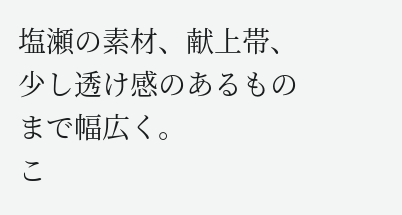塩瀬の素材、献上帯、少し透け感のあるものまで幅広く。
こ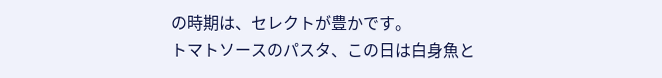の時期は、セレクトが豊かです。
トマトソースのパスタ、この日は白身魚と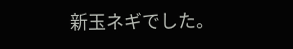新玉ネギでした。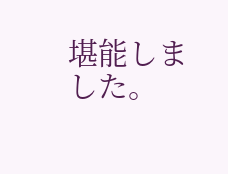堪能しました。